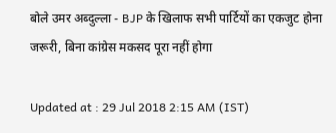बोले उमर अब्दुल्ला - BJP के खिलाफ सभी पार्टियों का एकजुट होना जरूरी, बिना कांग्रेस मकसद पूरा नहीं होगा

Updated at : 29 Jul 2018 2:15 AM (IST)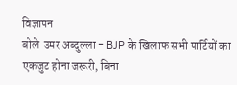विज्ञापन
बोले  उमर अब्दुल्ला - BJP के खिलाफ सभी पार्टियों का एकजुट होना जरूरी, बिना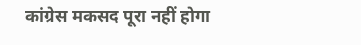कांग्रेस मकसद पूरा नहीं होगा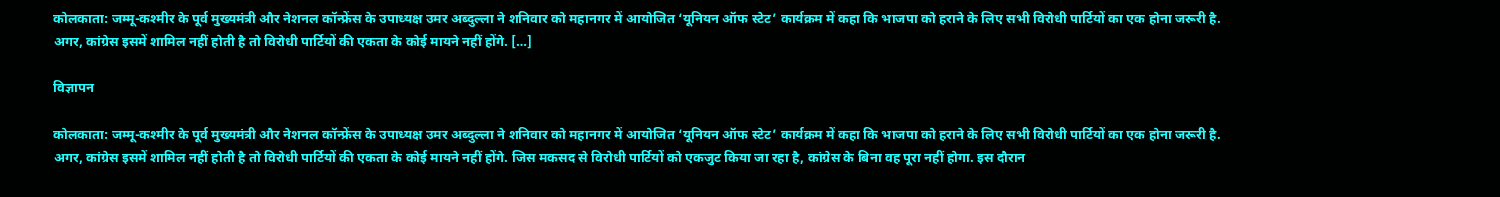कोलकाता: जम्मू-कश्मीर के पूर्व मुख्यमंत्री और नेशनल कॉन्फ्रेंस के उपाध्यक्ष उमर अब्दुल्ला ने शनिवार को महानगर में आयोजित ‘यूनियन ऑफ स्टेट’ कार्यक्रम में कहा कि भाजपा को हराने के लिए सभी विरोधी पार्टियों का एक होना जरूरी है. अगर, कांग्रेस इसमें शामिल नहीं होती है तो विरोधी पार्टियों की एकता के कोई मायने नहीं होंगे. […]

विज्ञापन

कोलकाता: जम्मू-कश्मीर के पूर्व मुख्यमंत्री और नेशनल कॉन्फ्रेंस के उपाध्यक्ष उमर अब्दुल्ला ने शनिवार को महानगर में आयोजित ‘यूनियन ऑफ स्टेट’ कार्यक्रम में कहा कि भाजपा को हराने के लिए सभी विरोधी पार्टियों का एक होना जरूरी है. अगर, कांग्रेस इसमें शामिल नहीं होती है तो विरोधी पार्टियों की एकता के कोई मायने नहीं होंगे. जिस मकसद से विरोधी पार्टियों को एकजुट किया जा रहा है, कांग्रेस के बिना वह पूरा नहीं होगा. इस दौरान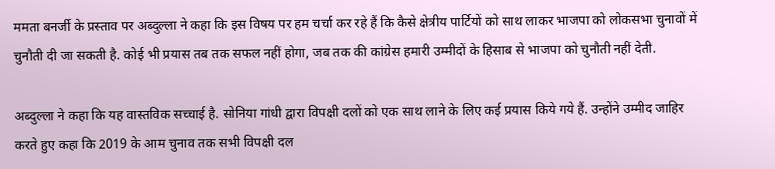ममता बनर्जी के प्रस्ताव पर अब्दुल्ला ने कहा कि इस विषय पर हम चर्चा कर रहे हैं कि कैसे क्षेत्रीय पार्टियों को साथ लाकर भाजपा को लोकसभा चुनावों में चुनौती दी जा सकती है. कोई भी प्रयास तब तक सफल नहीं होगा, जब तक की कांग्रेस हमारी उम्मीदों के हिसाब से भाजपा को चुनौती नहीं देती.

अब्दुल्ला ने कहा कि यह वास्तविक सच्चाई है. सोनिया गांधी द्वारा विपक्षी दलों को एक साथ लाने के लिए कई प्रयास किये गये हैं. उन्होंने उम्मीद जाहिर करते हुए कहा कि 2019 के आम चुनाव तक सभी विपक्षी दल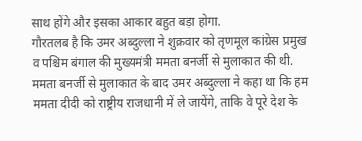साथ होंगे और इसका आकार बहुत बड़ा होगा.
गौरतलब है कि उमर अब्दुल्ला ने शुक्रवार को तृणमूल कांग्रेस प्रमुख व पश्चिम बंगाल की मुख्यमंत्री ममता बनर्जी से मुलाकात की थी. ममता बनर्जी से मुलाकात के बाद उमर अब्दुल्ला ने कहा था कि हम ममता दीदी को राष्ट्रीय राजधानी में ले जायेंगे, ताकि वे पूरे देश के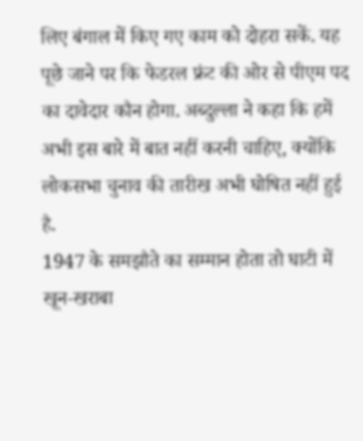लिए बंगाल में किए गए काम को दोहरा सकें. यह पूछे जाने पर कि फेडरल फ्रंट की ओर से पीएम पद का दावेदार कौन होगा. अब्दुल्ला ने कहा कि हमें अभी इस बारे में बात नहीं करनी चाहिए, क्योंकि लोकसभा चुनाव की तारीख अभी घोषित नहीं हुई है.
1947 के समझौते का सम्मान होता तो घाटी में खून-खराबा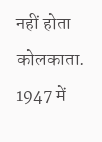नहीं होता
कोलकाता. 1947 में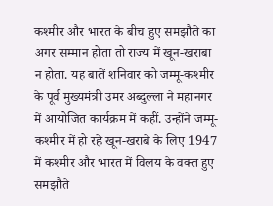कश्मीर और भारत के बीच हुए समझौते का अगर सम्मान होता तो राज्य में खून-खराबा न होता. यह बातें शनिवार को जम्मू-कश्मीर के पूर्व मुख्यमंत्री उमर अब्दुल्ला ने महानगर में आयोजित कार्यक्रम में कहीं. उन्होंने जम्मू-कश्मीर में हो रहे खून-खराबे के लिए 1947 में कश्मीर और भारत में विलय के वक्त हुए समझौते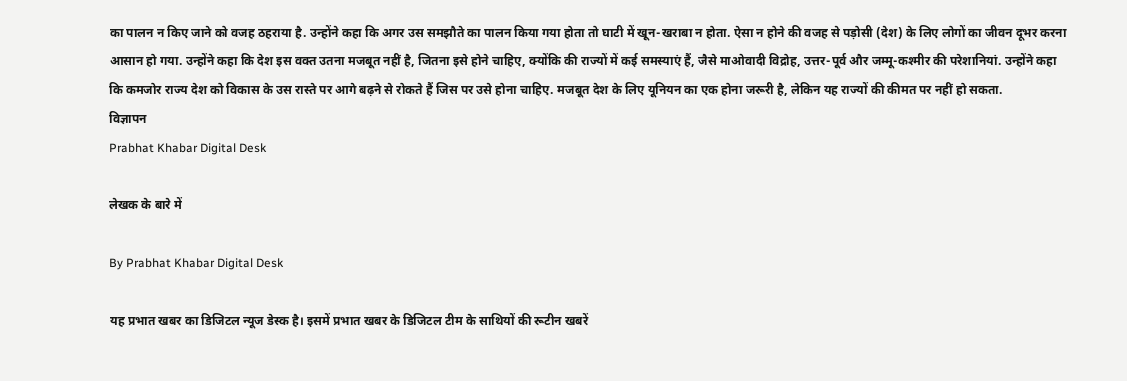का पालन न किए जाने को वजह ठहराया है. उन्होंने कहा कि अगर उस समझौते का पालन किया गया होता तो घाटी में खून-खराबा न होता. ऐसा न होने की वजह से पड़ोसी (देश) के लिए लोगों का जीवन दूभर करना आसान हो गया. उन्होंने कहा कि देश इस वक्त उतना मजबूत नहीं है, जितना इसे होने चाहिए, क्योंकि की राज्यों में कई समस्याएं हैं, जैसे माओवादी विद्रोह, उत्तर-पूर्व और जम्मू-कश्मीर की परेशानियां. उन्होंने कहा कि कमजोर राज्य देश को विकास के उस रास्ते पर आगे बढ़ने से रोकते हैं जिस पर उसे होना चाहिए. मजबूत देश के लिए यूनियन का एक होना जरूरी है, लेकिन यह राज्यों की कीमत पर नहीं हो सकता.
विज्ञापन
Prabhat Khabar Digital Desk

लेखक के बारे में

By Prabhat Khabar Digital Desk

यह प्रभात खबर का डिजिटल न्यूज डेस्क है। इसमें प्रभात खबर के डिजिटल टीम के साथियों की रूटीन खबरें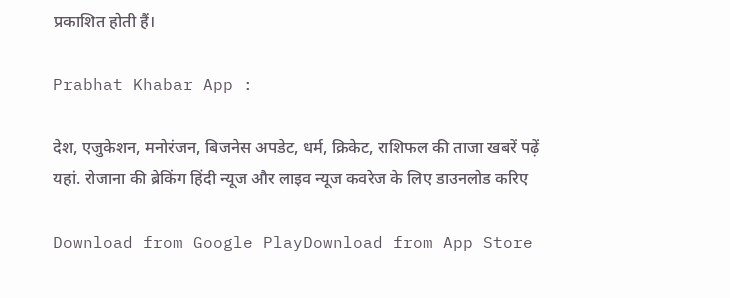प्रकाशित होती हैं।

Prabhat Khabar App :

देश, एजुकेशन, मनोरंजन, बिजनेस अपडेट, धर्म, क्रिकेट, राशिफल की ताजा खबरें पढ़ें यहां. रोजाना की ब्रेकिंग हिंदी न्यूज और लाइव न्यूज कवरेज के लिए डाउनलोड करिए

Download from Google PlayDownload from App Store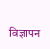विज्ञापन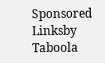Sponsored Linksby Taboola